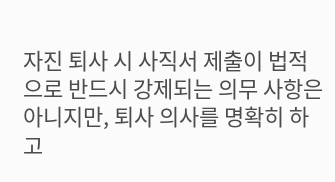자진 퇴사 시 사직서 제출이 법적으로 반드시 강제되는 의무 사항은 아니지만, 퇴사 의사를 명확히 하고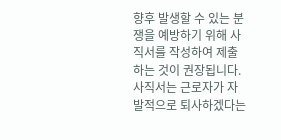향후 발생할 수 있는 분쟁을 예방하기 위해 사직서를 작성하여 제출하는 것이 권장됩니다.
사직서는 근로자가 자발적으로 퇴사하겠다는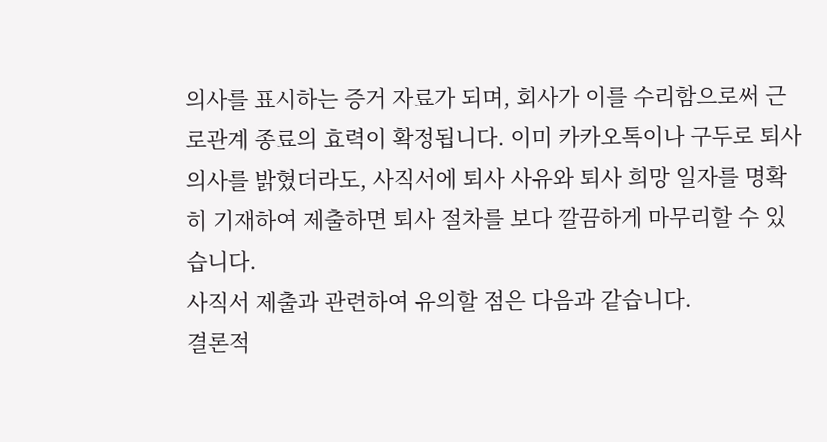의사를 표시하는 증거 자료가 되며, 회사가 이를 수리함으로써 근로관계 종료의 효력이 확정됩니다. 이미 카카오톡이나 구두로 퇴사 의사를 밝혔더라도, 사직서에 퇴사 사유와 퇴사 희망 일자를 명확히 기재하여 제출하면 퇴사 절차를 보다 깔끔하게 마무리할 수 있습니다.
사직서 제출과 관련하여 유의할 점은 다음과 같습니다.
결론적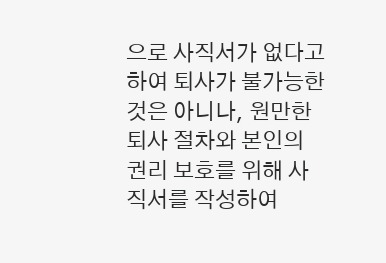으로 사직서가 없다고 하여 퇴사가 불가능한 것은 아니나, 원만한 퇴사 절차와 본인의 권리 보호를 위해 사직서를 작성하여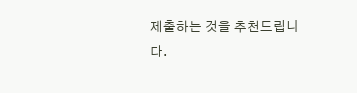제출하는 것을 추천드립니다.